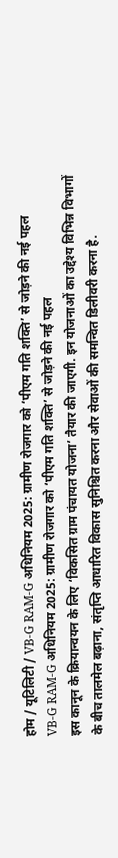होम / यूटिलिटी / VB-G RAM-G अधिनियम 2025: ग्रामीण रोजगार को ‘पीएम गति शक्ति’ से जोड़ने की नई पहल
VB-G RAM-G अधिनियम 2025: ग्रामीण रोजगार को ‘पीएम गति शक्ति’ से जोड़ने की नई पहल
इस कानून के क्रियान्वयन के लिए ‘विकसित ग्राम पंचायत योजना’ तैयार की जाएगी. इन योजनाओं का उद्देश्य विभिन्न विभागों के बीच तालमेल बढ़ाना, संतृप्ति आधारित विकास सुनिश्चित करना और सेवाओं की समन्वित डिलीवरी करना है.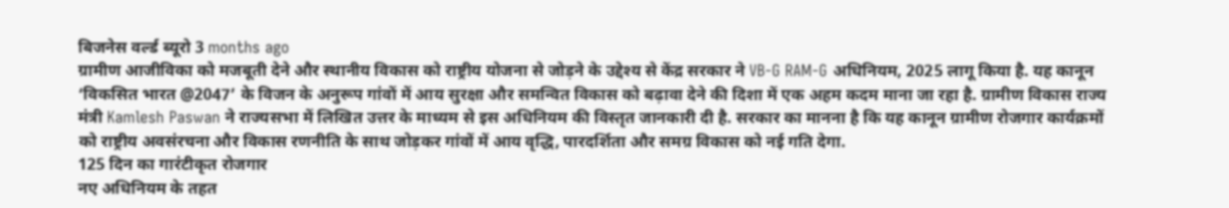बिजनेस वर्ल्ड ब्यूरो 3 months ago
ग्रामीण आजीविका को मजबूती देने और स्थानीय विकास को राष्ट्रीय योजना से जोड़ने के उद्देश्य से केंद्र सरकार ने VB-G RAM-G अधिनियम, 2025 लागू किया है. यह कानून ‘विकसित भारत @2047’ के विजन के अनुरूप गांवों में आय सुरक्षा और समन्वित विकास को बढ़ावा देने की दिशा में एक अहम कदम माना जा रहा है. ग्रामीण विकास राज्य मंत्री Kamlesh Paswan ने राज्यसभा में लिखित उत्तर के माध्यम से इस अधिनियम की विस्तृत जानकारी दी है. सरकार का मानना है कि यह कानून ग्रामीण रोजगार कार्यक्रमों को राष्ट्रीय अवसंरचना और विकास रणनीति के साथ जोड़कर गांवों में आय वृद्धि, पारदर्शिता और समग्र विकास को नई गति देगा.
125 दिन का गारंटीकृत रोजगार
नए अधिनियम के तहत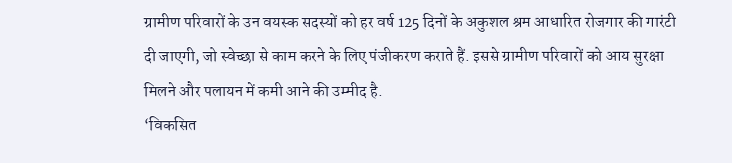ग्रामीण परिवारों के उन वयस्क सदस्यों को हर वर्ष 125 दिनों के अकुशल श्रम आधारित रोजगार की गारंटी दी जाएगी, जो स्वेच्छा से काम करने के लिए पंजीकरण कराते हैं. इससे ग्रामीण परिवारों को आय सुरक्षा मिलने और पलायन में कमी आने की उम्मीद है.
‘विकसित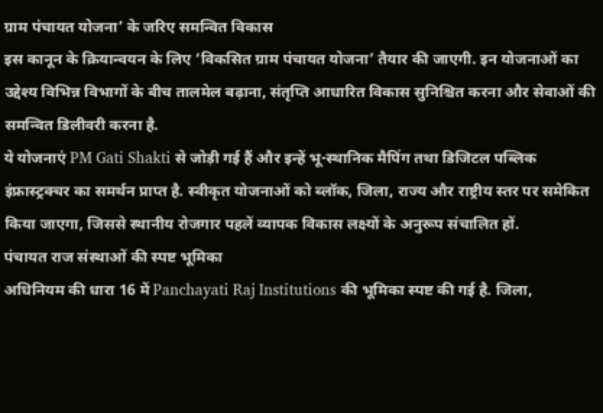ग्राम पंचायत योजना’ के जरिए समन्वित विकास
इस कानून के क्रियान्वयन के लिए ‘विकसित ग्राम पंचायत योजना’ तैयार की जाएगी. इन योजनाओं का उद्देश्य विभिन्न विभागों के बीच तालमेल बढ़ाना, संतृप्ति आधारित विकास सुनिश्चित करना और सेवाओं की समन्वित डिलीवरी करना है.
ये योजनाएं PM Gati Shakti से जोड़ी गई हैं और इन्हें भू-स्थानिक मैपिंग तथा डिजिटल पब्लिक इंफ्रास्ट्रक्चर का समर्थन प्राप्त है. स्वीकृत योजनाओं को ब्लॉक, जिला, राज्य और राष्ट्रीय स्तर पर समेकित किया जाएगा, जिससे स्थानीय रोजगार पहलें व्यापक विकास लक्ष्यों के अनुरूप संचालित हों.
पंचायत राज संस्थाओं की स्पष्ट भूमिका
अधिनियम की धारा 16 में Panchayati Raj Institutions की भूमिका स्पष्ट की गई है. जिला,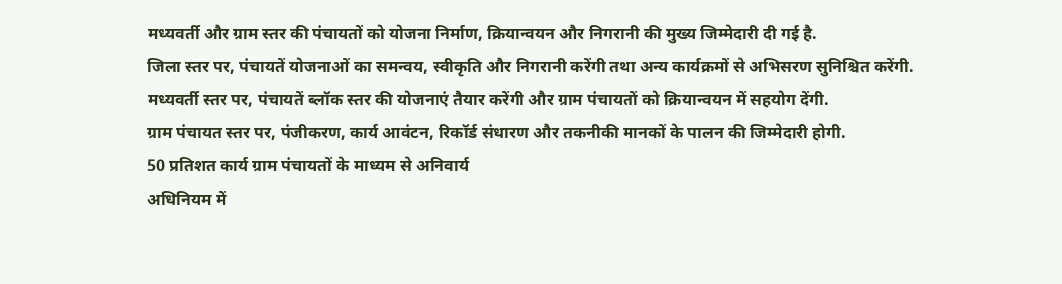मध्यवर्ती और ग्राम स्तर की पंचायतों को योजना निर्माण, क्रियान्वयन और निगरानी की मुख्य जिम्मेदारी दी गई है.
जिला स्तर पर, पंचायतें योजनाओं का समन्वय, स्वीकृति और निगरानी करेंगी तथा अन्य कार्यक्रमों से अभिसरण सुनिश्चित करेंगी.
मध्यवर्ती स्तर पर, पंचायतें ब्लॉक स्तर की योजनाएं तैयार करेंगी और ग्राम पंचायतों को क्रियान्वयन में सहयोग देंगी.
ग्राम पंचायत स्तर पर, पंजीकरण, कार्य आवंटन, रिकॉर्ड संधारण और तकनीकी मानकों के पालन की जिम्मेदारी होगी.
50 प्रतिशत कार्य ग्राम पंचायतों के माध्यम से अनिवार्य
अधिनियम में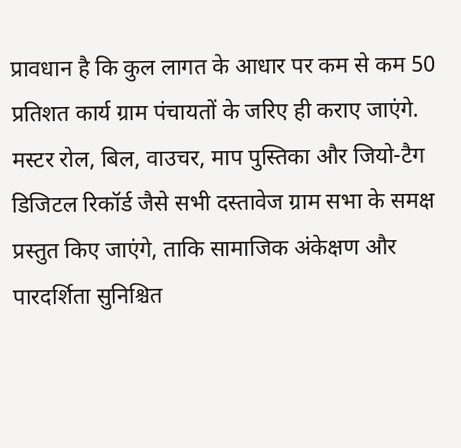प्रावधान है कि कुल लागत के आधार पर कम से कम 50 प्रतिशत कार्य ग्राम पंचायतों के जरिए ही कराए जाएंगे. मस्टर रोल, बिल, वाउचर, माप पुस्तिका और जियो-टैग डिजिटल रिकॉर्ड जैसे सभी दस्तावेज ग्राम सभा के समक्ष प्रस्तुत किए जाएंगे, ताकि सामाजिक अंकेक्षण और पारदर्शिता सुनिश्चित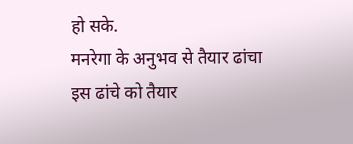हो सके.
मनरेगा के अनुभव से तैयार ढांचा
इस ढांचे को तैयार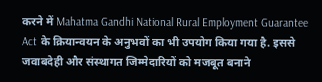करने में Mahatma Gandhi National Rural Employment Guarantee Act के क्रियान्वयन के अनुभवों का भी उपयोग किया गया है. इससे जवाबदेही और संस्थागत जिम्मेदारियों को मजबूत बनाने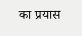का प्रयास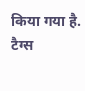किया गया है.
टैग्स